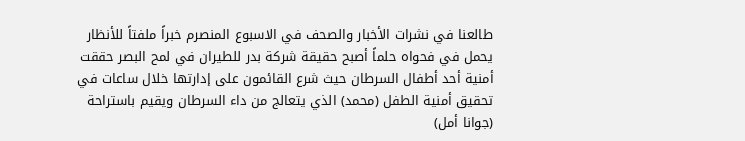طالعنا في نشرات الأخبار والصحف في الاسبوع المنصرم خبراً ملفتاً للأنظار يحمل في فحواه حلماً أصبح حقيقة شركة بدر للطيران في لمح البصر حققت أمنية أحد أطفال السرطان حيث شرع القائمون على إدارتها خلال ساعات في تحقيق أمنية الطفل (محمد) الذي يتعالج من داء السرطان ويقيم باستراحة (جوانا أمل)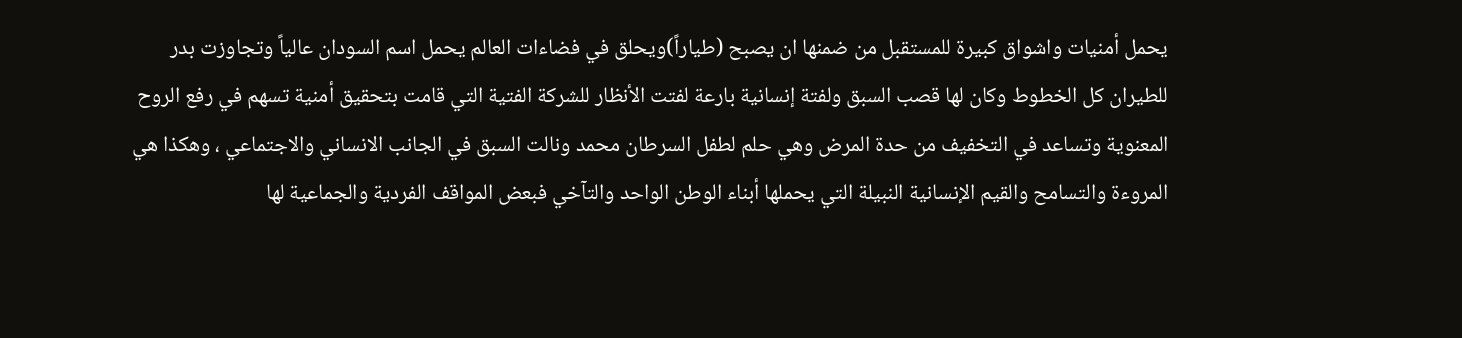يحمل أمنيات واشواق كبيرة للمستقبل من ضمنها ان يصبح (طياراً)ويحلق في فضاءات العالم يحمل اسم السودان عالياً وتجاوزت بدر للطيران كل الخطوط وكان لها قصب السبق ولفتة إنسانية بارعة لفتت الأنظار للشركة الفتية التي قامت بتحقيق أمنية تسهم في رفع الروح المعنوية وتساعد في التخفيف من حدة المرض وهي حلم لطفل السرطان محمد ونالت السبق في الجانب الانساني والاجتماعي ، وهكذا هي المروءة والتسامح والقيم الإنسانية النبيلة التي يحملها أبناء الوطن الواحد والتآخي فبعض المواقف الفردية والجماعية لها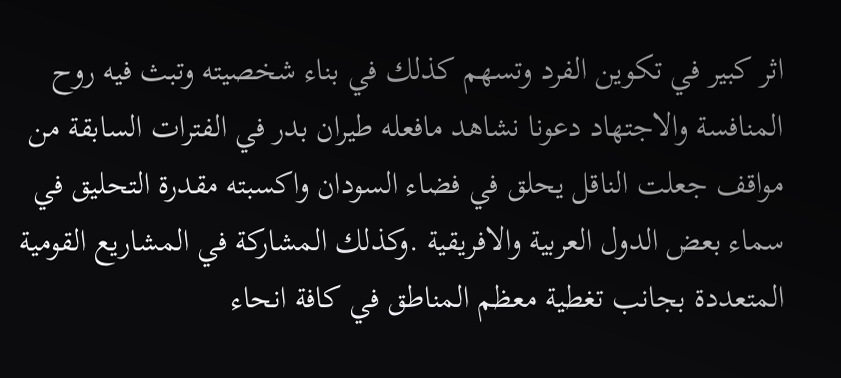اثر كبير في تكوين الفرد وتسهم كذلك في بناء شخصيته وتبث فيه روح المنافسة والاجتهاد دعونا نشاهد مافعله طيران بدر في الفترات السابقة من مواقف جعلت الناقل يحلق في فضاء السودان واكسبته مقدرة التحليق في سماء بعض الدول العربية والافريقية .وكذلك المشاركة في المشاريع القومية المتعددة بجانب تغطية معظم المناطق في كافة انحاء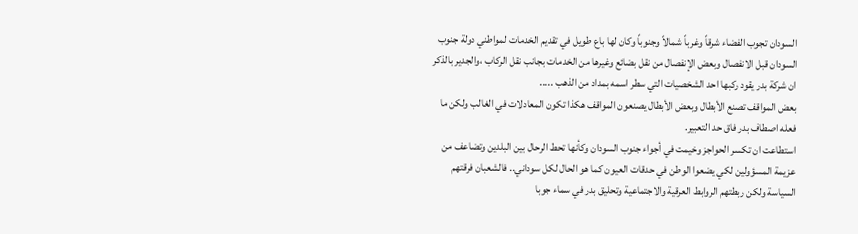السودان تجوب الفضاء شرقاً وغرباً شمالاً وجنوباً وكان لها باع طويل في تقديم الخدمات لمواطني دولة جنوب السودان قبل الانفصال وبعض الإنفصال من نقل بضائع وغيرها من الخدمات بجانب نقل الركاب ،والجدير بالذكر ان شركة بدر يقود ركبها احد الشخصيات التي سطر اسمه بمداد من الذهب .....
بعض المواقف تصنع الأبطال وبعض الأبطال يصنعون المواقف هكذا تكون المعادلات في الغالب ولكن ما فعله اصطاف بدر فاق حد التعبير.
استطاعت ان تكسر الحواجز وخيمت في أجواء جنوب السودان وكأنها تحط الرحال بين البلدين وتضاعف من عزيمة المسؤولين لكي يضعوا الوطن في حدقات العيون كما هو الحال لكل سوداني.. فالشعبان فرقتهم السياسة ولكن ربطتهم الروابط العرقية والاجتماعية وتحليق بدر في سماء جوبا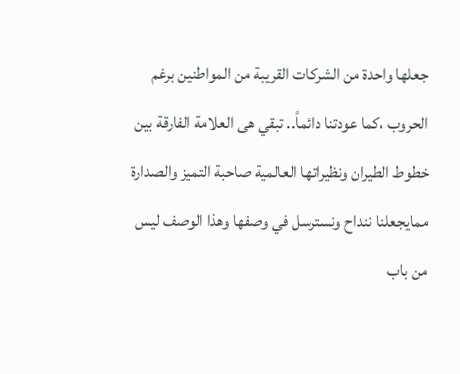جعلها واحدة من الشركات القريبة من المواطنين برغم الحروب ،كما عودتنا دائماً.. تبقي هى العلامة الفارقة بين خطوط الطيران ونظيراتها العالمية صاحبة التميز والصدارة ممايجعلنا ننداح ونسترسل في وصفها وهذا الوصف ليس من باب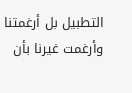التطبيل بل أرغمتنا وأرغمت غيرنا بأن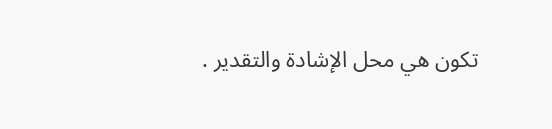تكون هي محل الإشادة والتقدير .